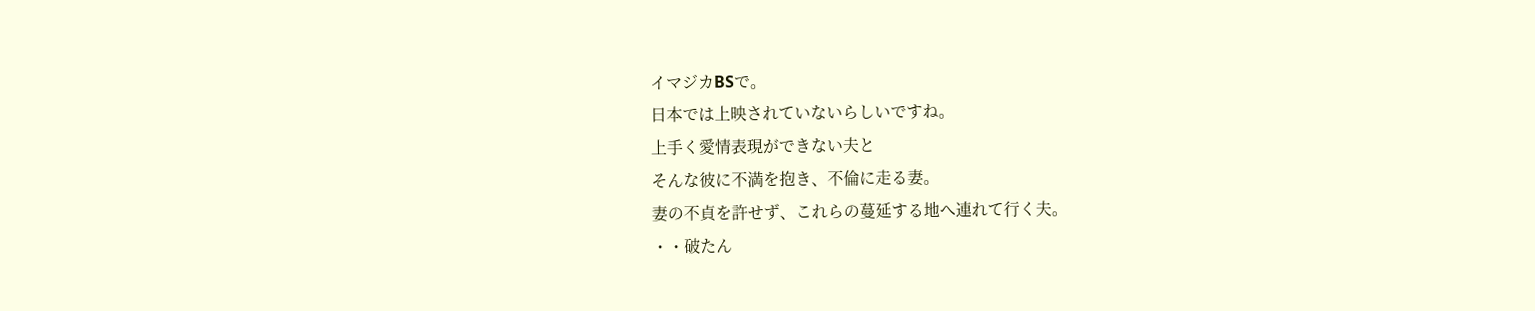イマジカBSで。
日本では上映されていないらしいですね。
上手く愛情表現ができない夫と
そんな彼に不満を抱き、不倫に走る妻。
妻の不貞を許せず、これらの蔓延する地へ連れて行く夫。
・・破たん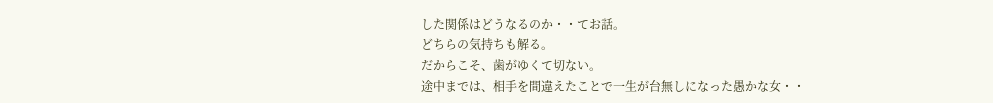した関係はどうなるのか・・てお話。
どちらの気持ちも解る。
だからこそ、歯がゆくて切ない。
途中までは、相手を間違えたことで一生が台無しになった愚かな女・・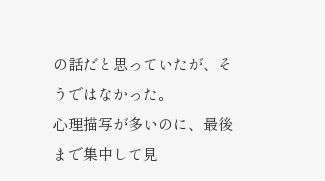の話だと思っていたが、そうではなかった。
心理描写が多いのに、最後まで集中して見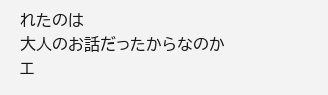れたのは
大人のお話だったからなのか
エ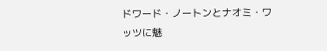ドワード・ノートンとナオミ・ワッツに魅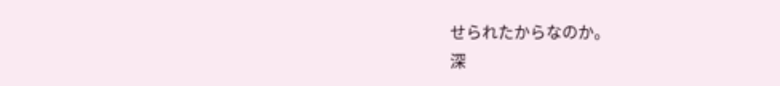せられたからなのか。
深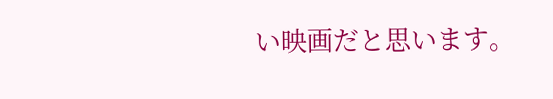い映画だと思います。